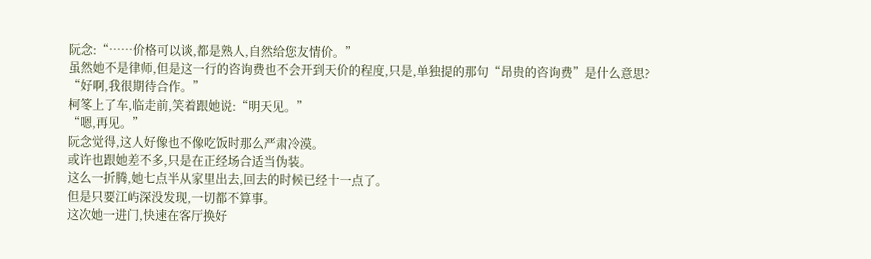阮念:“……价格可以谈,都是熟人,自然给您友情价。”
虽然她不是律师,但是这一行的咨询费也不会开到天价的程度,只是,单独提的那句“昂贵的咨询费”是什么意思?
“好啊,我很期待合作。”
柯笗上了车,临走前,笑着跟她说:“明天见。”
“嗯,再见。”
阮念觉得,这人好像也不像吃饭时那么严肃冷漠。
或许也跟她差不多,只是在正经场合适当伪装。
这么一折腾,她七点半从家里出去,回去的时候已经十一点了。
但是只要江屿深没发现,一切都不算事。
这次她一进门,快速在客厅换好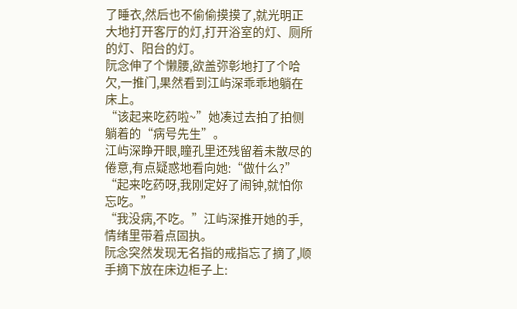了睡衣,然后也不偷偷摸摸了,就光明正大地打开客厅的灯,打开浴室的灯、厕所的灯、阳台的灯。
阮念伸了个懒腰,欲盖弥彰地打了个哈欠,一推门,果然看到江屿深乖乖地躺在床上。
“该起来吃药啦~”她凑过去拍了拍侧躺着的“病号先生”。
江屿深睁开眼,瞳孔里还残留着未散尽的倦意,有点疑惑地看向她:“做什么?”
“起来吃药呀,我刚定好了闹钟,就怕你忘吃。”
“我没病,不吃。”江屿深推开她的手,情绪里带着点固执。
阮念突然发现无名指的戒指忘了摘了,顺手摘下放在床边柜子上: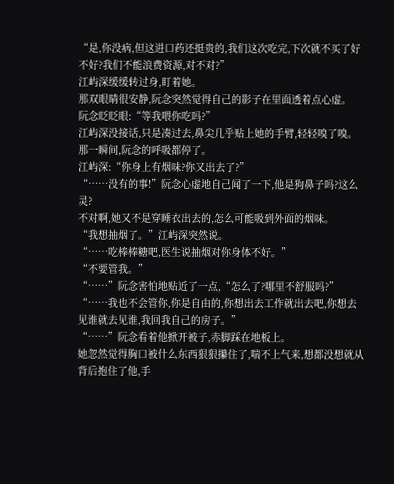“是,你没病,但这进口药还挺贵的,我们这次吃完,下次就不买了好不好?我们不能浪费资源,对不对?”
江屿深缓缓转过身,盯着她。
那双眼睛很安静,阮念突然觉得自己的影子在里面透着点心虚。
阮念眨眨眼:“等我喂你吃吗?”
江屿深没接话,只是凑过去,鼻尖几乎贴上她的手臂,轻轻嗅了嗅。
那一瞬间,阮念的呼吸都停了。
江屿深:“你身上有烟味?你又出去了?”
“……没有的事!”阮念心虚地自己闻了一下,他是狗鼻子吗?这么灵?
不对啊,她又不是穿睡衣出去的,怎么可能吸到外面的烟味。
“我想抽烟了。”江屿深突然说。
“……吃棒棒糖吧,医生说抽烟对你身体不好。”
“不要管我。”
“……”阮念害怕地贴近了一点,“怎么了?哪里不舒服吗?”
“……我也不会管你,你是自由的,你想出去工作就出去吧,你想去见谁就去见谁,我回我自己的房子。”
“……”阮念看着他掀开被子,赤脚踩在地板上。
她忽然觉得胸口被什么东西狠狠攥住了,喘不上气来,想都没想就从背后抱住了他,手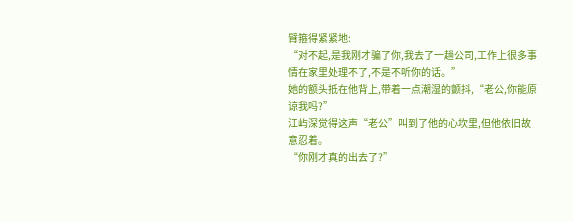臂箍得紧紧地:
“对不起,是我刚才骗了你,我去了一趟公司,工作上很多事情在家里处理不了,不是不听你的话。”
她的额头抵在他背上,带着一点潮湿的颤抖,“老公,你能原谅我吗?”
江屿深觉得这声“老公”叫到了他的心坎里,但他依旧故意忍着。
“你刚才真的出去了?”